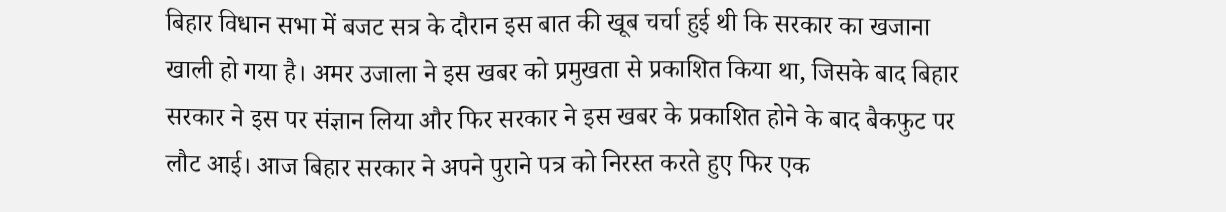बिहार विधान सभा में बजट सत्र के दौरान इस बात की खूब चर्चा हुई थी कि सरकार का खजाना खाली हो गया है। अमर उजाला ने इस खबर को प्रमुखता से प्रकाशित किया था, जिसके बाद बिहार सरकार ने इस पर संज्ञान लिया और फिर सरकार ने इस खबर के प्रकाशित होने के बाद बैकफुट पर लौट आई। आज बिहार सरकार ने अपने पुराने पत्र को निरस्त करते हुए फिर एक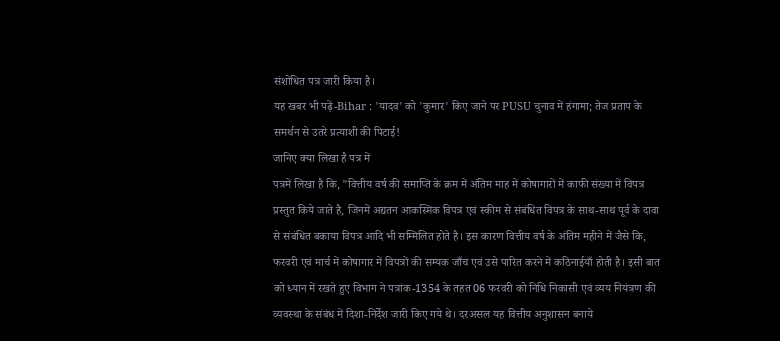संशोधित पत्र जारी किया है।
यह खबर भी पढ़ें-Bihar : 'यादव' को 'कुमार' किए जाने पर PUSU चुनाव में हंगामा; तेज प्रताप के समर्थन से उतरे प्रत्याशी की पिटाई!
जानिए क्या लिखा है पत्र में
पत्रमें लिखा है कि, "वित्तीय वर्ष की समाप्ति के क्रम में अंतिम माह में कोषागारों में काफी संख्या में विपत्र प्रस्तुत किये जाते है, जिनमें अद्यतन आकस्मिक विपत्र एवं स्कीम से संबंधित विपत्र के साथ-साथ पूर्व के दावा से संबंधित बकाया विपत्र आदि भी सम्मिलित होते है। इस कारण वित्तीय वर्ष के अंतिम महीने में जैसे कि, फरवरी एवं मार्च में कोषागार में विपत्रों की सम्यक जाँच एवं उसे पारित करने में कठिनाईयाँ होती है। इसी बात को ध्यान में रखते हुए विभाग ने पत्रांक-1354 के तहत 06 फरवरी को निधि निकासी एवं व्यय नियंत्रण की व्यवस्था के संबंध में दिशा-निर्देश जारी किए गये थे। दरअसल यह वित्तीय अनुशासन बनाये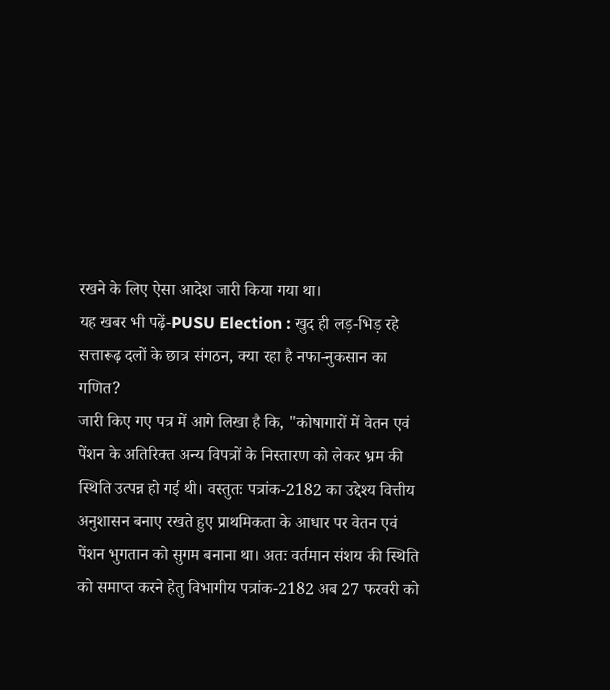रखने के लिए ऐसा आदेश जारी किया गया था।
यह खबर भी पढ़ें-PUSU Election : खुद ही लड़-भिड़ रहे सत्तारूढ़ दलों के छात्र संगठन, क्या रहा है नफा-नुकसान का गणित?
जारी किए गए पत्र में आगे लिखा है कि, "कोषागारों में वेतन एवं पेंशन के अतिरिक्त अन्य विपत्रों के निस्तारण को लेकर भ्रम की स्थिति उत्पन्न हो गई थी। वस्तुतः पत्रांक-2182 का उद्देश्य वित्तीय अनुशासन बनाए रखते हुए प्राथमिकता के आधार पर वेतन एवं पेंशन भुगतान को सुगम बनाना था। अतः वर्तमान संशय की स्थिति को समाप्त करने हेतु विभागीय पत्रांक-2182 अब 27 फरवरी को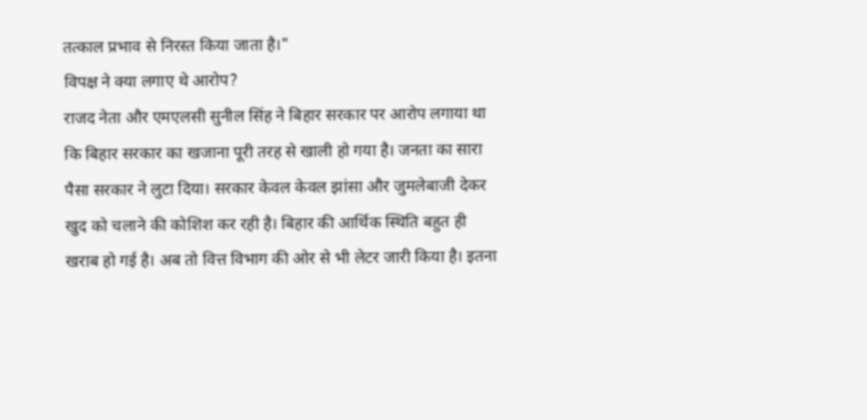तत्काल प्रभाव से निरस्त किया जाता है।"
विपक्ष ने क्या लगाए थे आरोप?
राजद नेता और एमएलसी सुनील सिंह ने बिहार सरकार पर आरोप लगाया था कि बिहार सरकार का खजाना पूरी तरह से खाली हो गया है। जनता का सारा पैसा सरकार ने लुटा दिया। सरकार केवल केवल झांसा और जुमलेबाजी देकर खुद को चलाने की कोशिश कर रही है। बिहार की आर्थिक स्थिति बहुत ही खराब हो गई है। अब तो वित्त विभाग की ओर से भी लेटर जारी किया है। इतना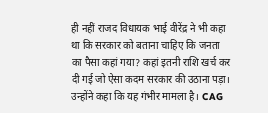ही नहीं राजद विधायक भाई वीरेंद्र ने भी कहा था कि सरकार को बताना चाहिए कि जनता का पैसा कहां गया? कहां इतनी राशि खर्च कर दी गई जो ऐसा कदम सरकार की उठाना पड़ा। उन्होंने कहा कि यह गंभीर मामला है। CAG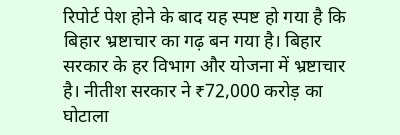रिपोर्ट पेश होने के बाद यह स्पष्ट हो गया है कि बिहार भ्रष्टाचार का गढ़ बन गया है। बिहार सरकार के हर विभाग और योजना में भ्रष्टाचार है। नीतीश सरकार ने ₹72,000 करोड़ का घोटाला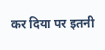कर दिया पर इतनी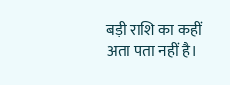बड़ी राशि का कहीं अता पता नहीं है।